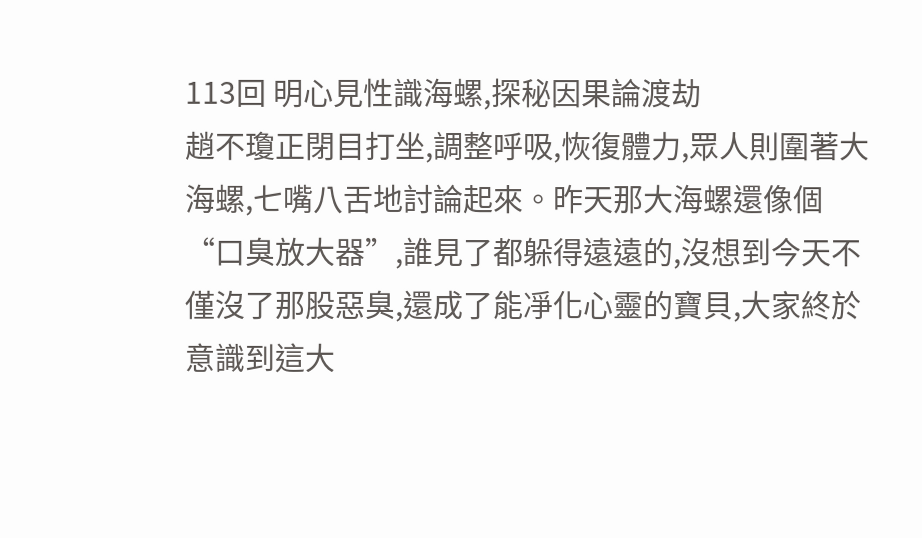113回 明心見性識海螺,探秘因果論渡劫
趙不瓊正閉目打坐,調整呼吸,恢復體力,眾人則圍著大海螺,七嘴八舌地討論起來。昨天那大海螺還像個“口臭放大器”,誰見了都躲得遠遠的,沒想到今天不僅沒了那股惡臭,還成了能凈化心靈的寶貝,大家終於意識到這大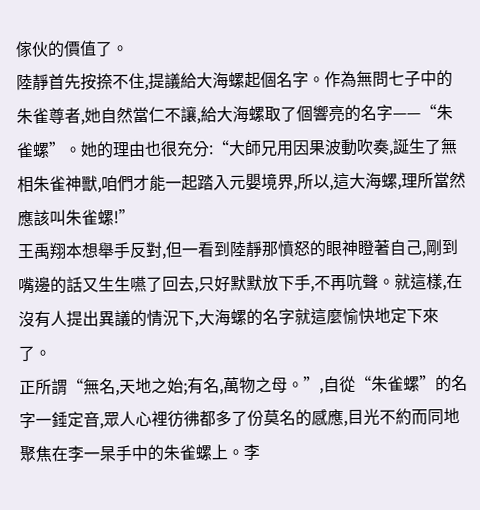傢伙的價值了。
陸靜首先按捺不住,提議給大海螺起個名字。作為無問七子中的朱雀尊者,她自然當仁不讓,給大海螺取了個響亮的名字——“朱雀螺”。她的理由也很充分:“大師兄用因果波動吹奏,誕生了無相朱雀神獸,咱們才能一起踏入元嬰境界,所以,這大海螺,理所當然應該叫朱雀螺!”
王禹翔本想舉手反對,但一看到陸靜那憤怒的眼神瞪著自己,剛到嘴邊的話又生生嚥了回去,只好默默放下手,不再吭聲。就這樣,在沒有人提出異議的情況下,大海螺的名字就這麼愉快地定下來了。
正所謂“無名,天地之始;有名,萬物之母。”,自從“朱雀螺”的名字一錘定音,眾人心裡彷彿都多了份莫名的感應,目光不約而同地聚焦在李一杲手中的朱雀螺上。李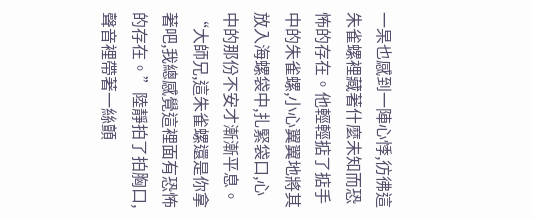一杲也感到一陣心悸,彷彿這朱雀螺裡藏著什麼未知而恐怖的存在。他輕輕掂了掂手中的朱雀螺,小心翼翼地將其放入海螺袋中,扎緊袋口,心中的那份不安才漸漸平息。
“大師兄,這朱雀螺還是你拿著吧,我總感覺這裡面有恐怖的存在。”陸靜拍了拍胸口,聲音裡帶著一絲顫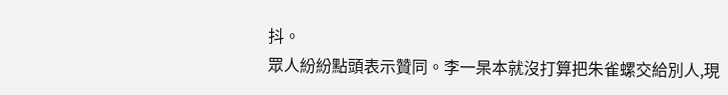抖。
眾人紛紛點頭表示贊同。李一杲本就沒打算把朱雀螺交給別人,現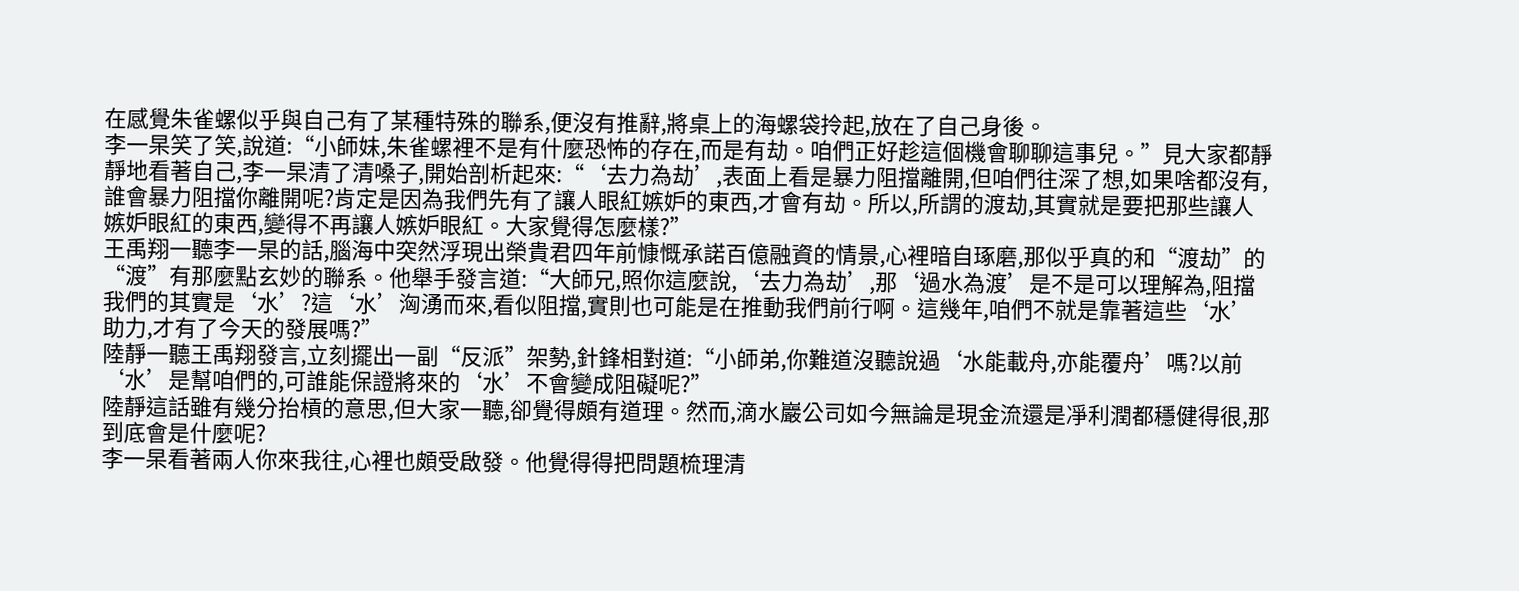在感覺朱雀螺似乎與自己有了某種特殊的聯系,便沒有推辭,將桌上的海螺袋拎起,放在了自己身後。
李一杲笑了笑,說道:“小師妹,朱雀螺裡不是有什麼恐怖的存在,而是有劫。咱們正好趁這個機會聊聊這事兒。”見大家都靜靜地看著自己,李一杲清了清嗓子,開始剖析起來:“‘去力為劫’,表面上看是暴力阻擋離開,但咱們往深了想,如果啥都沒有,誰會暴力阻擋你離開呢?肯定是因為我們先有了讓人眼紅嫉妒的東西,才會有劫。所以,所謂的渡劫,其實就是要把那些讓人嫉妒眼紅的東西,變得不再讓人嫉妒眼紅。大家覺得怎麼樣?”
王禹翔一聽李一杲的話,腦海中突然浮現出榮貴君四年前慷慨承諾百億融資的情景,心裡暗自琢磨,那似乎真的和“渡劫”的“渡”有那麼點玄妙的聯系。他舉手發言道:“大師兄,照你這麼說,‘去力為劫’,那‘過水為渡’是不是可以理解為,阻擋我們的其實是‘水’?這‘水’洶湧而來,看似阻擋,實則也可能是在推動我們前行啊。這幾年,咱們不就是靠著這些‘水’助力,才有了今天的發展嗎?”
陸靜一聽王禹翔發言,立刻擺出一副“反派”架勢,針鋒相對道:“小師弟,你難道沒聽說過‘水能載舟,亦能覆舟’嗎?以前‘水’是幫咱們的,可誰能保證將來的‘水’不會變成阻礙呢?”
陸靜這話雖有幾分抬槓的意思,但大家一聽,卻覺得頗有道理。然而,滴水巖公司如今無論是現金流還是凈利潤都穩健得很,那到底會是什麼呢?
李一杲看著兩人你來我往,心裡也頗受啟發。他覺得得把問題梳理清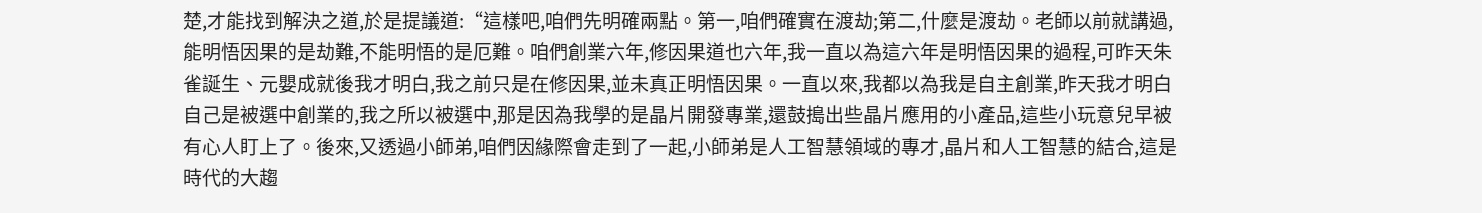楚,才能找到解決之道,於是提議道:“這樣吧,咱們先明確兩點。第一,咱們確實在渡劫;第二,什麼是渡劫。老師以前就講過,能明悟因果的是劫難,不能明悟的是厄難。咱們創業六年,修因果道也六年,我一直以為這六年是明悟因果的過程,可昨天朱雀誕生、元嬰成就後我才明白,我之前只是在修因果,並未真正明悟因果。一直以來,我都以為我是自主創業,昨天我才明白自己是被選中創業的,我之所以被選中,那是因為我學的是晶片開發專業,還鼓搗出些晶片應用的小產品,這些小玩意兒早被有心人盯上了。後來,又透過小師弟,咱們因緣際會走到了一起,小師弟是人工智慧領域的專才,晶片和人工智慧的結合,這是時代的大趨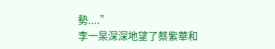勢....”
李一杲深深地望了蔡紫華和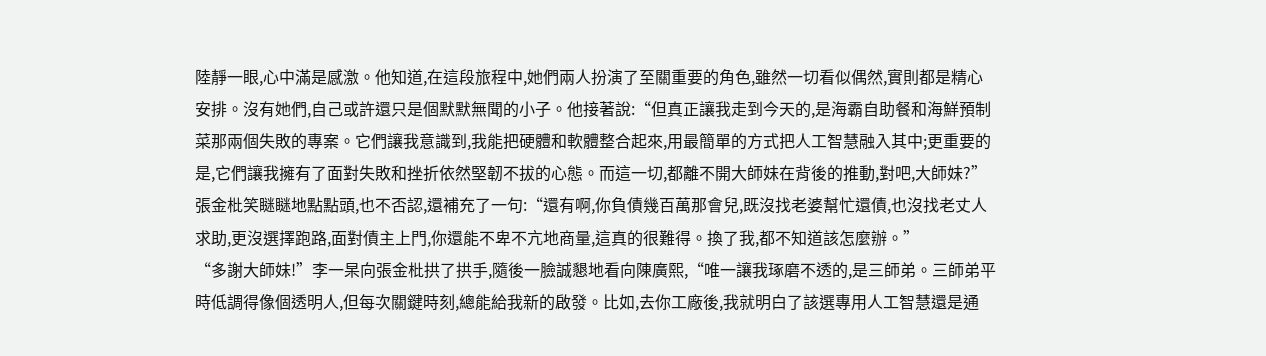陸靜一眼,心中滿是感激。他知道,在這段旅程中,她們兩人扮演了至關重要的角色,雖然一切看似偶然,實則都是精心安排。沒有她們,自己或許還只是個默默無聞的小子。他接著說:“但真正讓我走到今天的,是海霸自助餐和海鮮預制菜那兩個失敗的專案。它們讓我意識到,我能把硬體和軟體整合起來,用最簡單的方式把人工智慧融入其中;更重要的是,它們讓我擁有了面對失敗和挫折依然堅韌不拔的心態。而這一切,都離不開大師妹在背後的推動,對吧,大師妹?”
張金枇笑瞇瞇地點點頭,也不否認,還補充了一句:“還有啊,你負債幾百萬那會兒,既沒找老婆幫忙還債,也沒找老丈人求助,更沒選擇跑路,面對債主上門,你還能不卑不亢地商量,這真的很難得。換了我,都不知道該怎麼辦。”
“多謝大師妹!”李一杲向張金枇拱了拱手,隨後一臉誠懇地看向陳廣熙,“唯一讓我琢磨不透的,是三師弟。三師弟平時低調得像個透明人,但每次關鍵時刻,總能給我新的啟發。比如,去你工廠後,我就明白了該選專用人工智慧還是通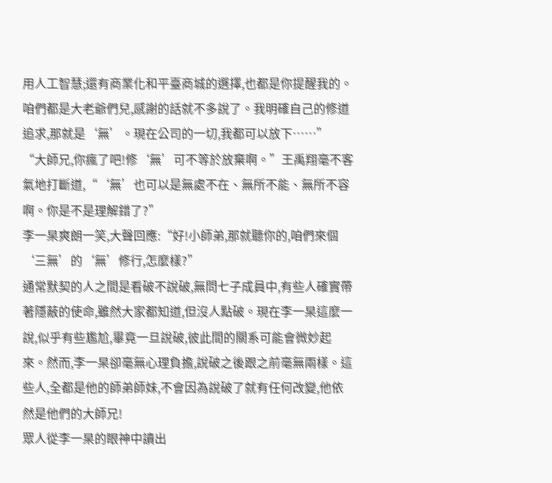用人工智慧;還有商業化和平臺商城的選擇,也都是你提醒我的。咱們都是大老爺們兒,感謝的話就不多說了。我明確自己的修道追求,那就是‘無’。現在公司的一切,我都可以放下……”
“大師兄,你瘋了吧!修‘無’可不等於放棄啊。”王禹翔毫不客氣地打斷道,“‘無’也可以是無處不在、無所不能、無所不容啊。你是不是理解錯了?”
李一杲爽朗一笑,大聲回應:“好!小師弟,那就聽你的,咱們來個‘三無’的‘無’修行,怎麼樣?”
通常默契的人之間是看破不說破,無問七子成員中,有些人確實帶著隱蔽的使命,雖然大家都知道,但沒人點破。現在李一杲這麼一說,似乎有些尷尬,畢竟一旦說破,彼此間的關系可能會微妙起來。然而,李一杲卻毫無心理負擔,說破之後跟之前毫無兩樣。這些人,全都是他的師弟師妹,不會因為說破了就有任何改變,他依然是他們的大師兄!
眾人從李一杲的眼神中讀出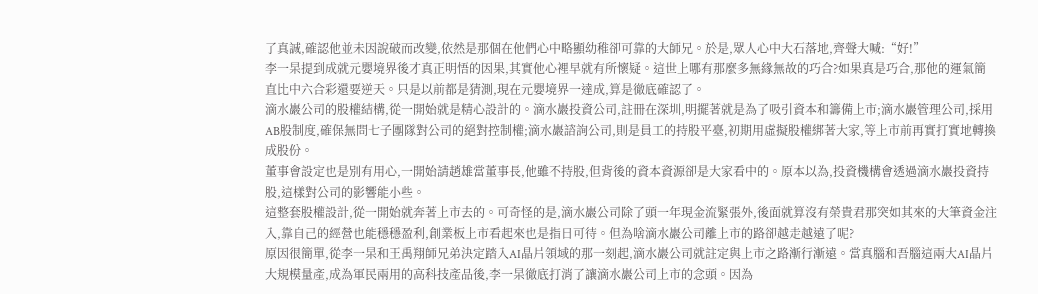了真誠,確認他並未因說破而改變,依然是那個在他們心中略顯幼稚卻可靠的大師兄。於是,眾人心中大石落地,齊聲大喊:“好!”
李一杲提到成就元嬰境界後才真正明悟的因果,其實他心裡早就有所懷疑。這世上哪有那麼多無緣無故的巧合?如果真是巧合,那他的運氣簡直比中六合彩還要逆天。只是以前都是猜測,現在元嬰境界一達成,算是徹底確認了。
滴水巖公司的股權結構,從一開始就是精心設計的。滴水巖投資公司,註冊在深圳,明擺著就是為了吸引資本和籌備上市;滴水巖管理公司,採用AB股制度,確保無問七子團隊對公司的絕對控制權;滴水巖諮詢公司,則是員工的持股平臺,初期用虛擬股權綁著大家,等上市前再實打實地轉換成股份。
董事會設定也是別有用心,一開始請趙雄當董事長,他雖不持股,但背後的資本資源卻是大家看中的。原本以為,投資機構會透過滴水巖投資持股,這樣對公司的影響能小些。
這整套股權設計,從一開始就奔著上市去的。可奇怪的是,滴水巖公司除了頭一年現金流緊張外,後面就算沒有榮貴君那突如其來的大筆資金注入,靠自己的經營也能穩穩盈利,創業板上市看起來也是指日可待。但為啥滴水巖公司離上市的路卻越走越遠了呢?
原因很簡單,從李一杲和王禹翔師兄弟決定踏入AI晶片領域的那一刻起,滴水巖公司就註定與上市之路漸行漸遠。當真腦和吾腦這兩大AI晶片大規模量產,成為軍民兩用的高科技產品後,李一杲徹底打消了讓滴水巖公司上市的念頭。因為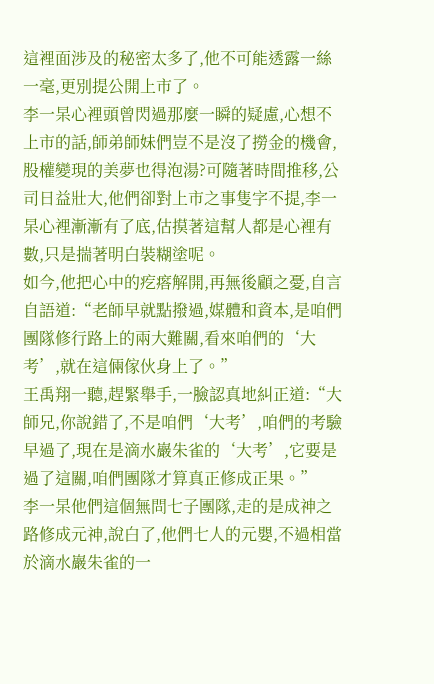這裡面涉及的秘密太多了,他不可能透露一絲一毫,更別提公開上市了。
李一杲心裡頭曾閃過那麼一瞬的疑慮,心想不上市的話,師弟師妹們豈不是沒了撈金的機會,股權變現的美夢也得泡湯?可隨著時間推移,公司日益壯大,他們卻對上市之事隻字不提,李一杲心裡漸漸有了底,估摸著這幫人都是心裡有數,只是揣著明白裝糊塗呢。
如今,他把心中的疙瘩解開,再無後顧之憂,自言自語道:“老師早就點撥過,媒體和資本,是咱們團隊修行路上的兩大難關,看來咱們的‘大考’,就在這倆傢伙身上了。”
王禹翔一聽,趕緊舉手,一臉認真地糾正道:“大師兄,你說錯了,不是咱們‘大考’,咱們的考驗早過了,現在是滴水巖朱雀的‘大考’,它要是過了這關,咱們團隊才算真正修成正果。”
李一杲他們這個無問七子團隊,走的是成神之路修成元神,說白了,他們七人的元嬰,不過相當於滴水巖朱雀的一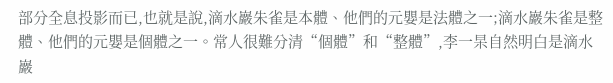部分全息投影而已,也就是說,滴水巖朱雀是本體、他們的元嬰是法體之一;滴水巖朱雀是整體、他們的元嬰是個體之一。常人很難分清“個體”和“整體”,李一杲自然明白是滴水巖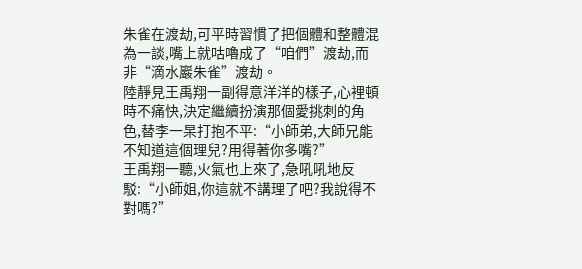朱雀在渡劫,可平時習慣了把個體和整體混為一談,嘴上就咕嚕成了“咱們”渡劫,而非“滴水巖朱雀”渡劫。
陸靜見王禹翔一副得意洋洋的樣子,心裡頓時不痛快,決定繼續扮演那個愛挑刺的角色,替李一杲打抱不平:“小師弟,大師兄能不知道這個理兒?用得著你多嘴?”
王禹翔一聽,火氣也上來了,急吼吼地反駁:“小師姐,你這就不講理了吧?我說得不對嗎?”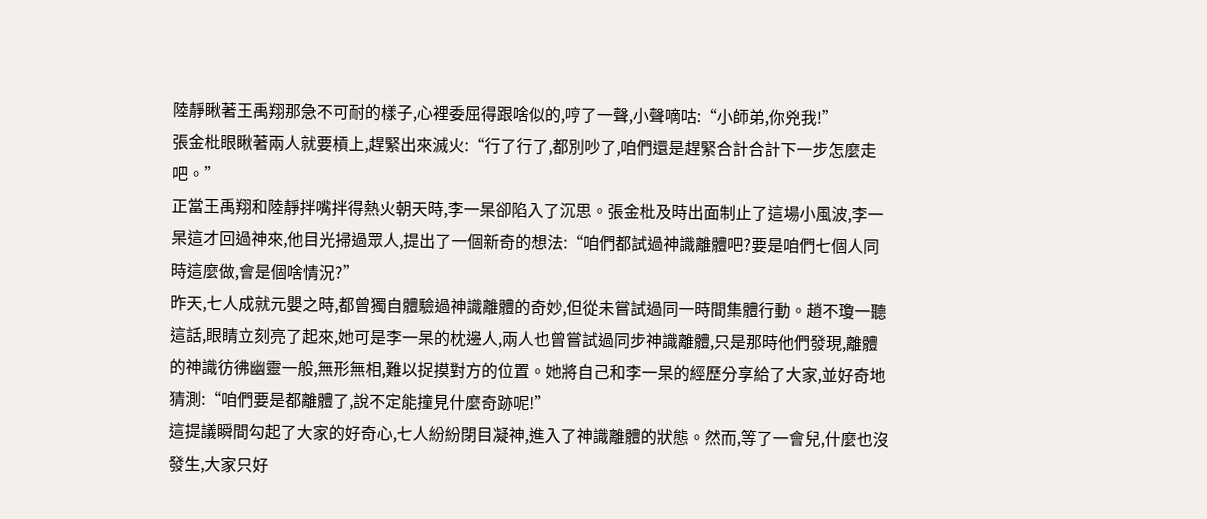陸靜瞅著王禹翔那急不可耐的樣子,心裡委屈得跟啥似的,哼了一聲,小聲嘀咕:“小師弟,你兇我!”
張金枇眼瞅著兩人就要槓上,趕緊出來滅火:“行了行了,都別吵了,咱們還是趕緊合計合計下一步怎麼走吧。”
正當王禹翔和陸靜拌嘴拌得熱火朝天時,李一杲卻陷入了沉思。張金枇及時出面制止了這場小風波,李一杲這才回過神來,他目光掃過眾人,提出了一個新奇的想法:“咱們都試過神識離體吧?要是咱們七個人同時這麼做,會是個啥情況?”
昨天,七人成就元嬰之時,都曾獨自體驗過神識離體的奇妙,但從未嘗試過同一時間集體行動。趙不瓊一聽這話,眼睛立刻亮了起來,她可是李一杲的枕邊人,兩人也曾嘗試過同步神識離體,只是那時他們發現,離體的神識彷彿幽靈一般,無形無相,難以捉摸對方的位置。她將自己和李一杲的經歷分享給了大家,並好奇地猜測:“咱們要是都離體了,說不定能撞見什麼奇跡呢!”
這提議瞬間勾起了大家的好奇心,七人紛紛閉目凝神,進入了神識離體的狀態。然而,等了一會兒,什麼也沒發生,大家只好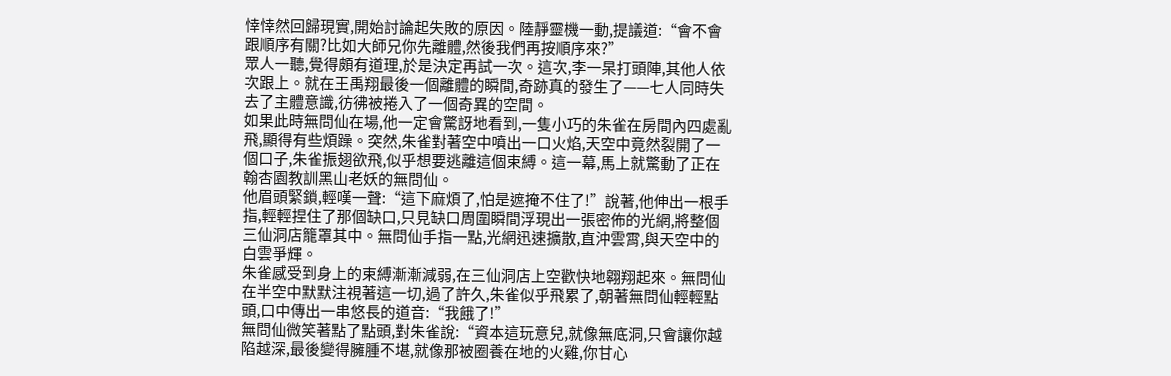悻悻然回歸現實,開始討論起失敗的原因。陸靜靈機一動,提議道:“會不會跟順序有關?比如大師兄你先離體,然後我們再按順序來?”
眾人一聽,覺得頗有道理,於是決定再試一次。這次,李一杲打頭陣,其他人依次跟上。就在王禹翔最後一個離體的瞬間,奇跡真的發生了——七人同時失去了主體意識,彷彿被捲入了一個奇異的空間。
如果此時無問仙在場,他一定會驚訝地看到,一隻小巧的朱雀在房間內四處亂飛,顯得有些煩躁。突然,朱雀對著空中噴出一口火焰,天空中竟然裂開了一個口子,朱雀振翅欲飛,似乎想要逃離這個束縛。這一幕,馬上就驚動了正在翰杏園教訓黑山老妖的無問仙。
他眉頭緊鎖,輕嘆一聲:“這下麻煩了,怕是遮掩不住了!”說著,他伸出一根手指,輕輕捏住了那個缺口,只見缺口周圍瞬間浮現出一張密佈的光網,將整個三仙洞店籠罩其中。無問仙手指一點,光網迅速擴散,直沖雲霄,與天空中的白雲爭輝。
朱雀感受到身上的束縛漸漸減弱,在三仙洞店上空歡快地翱翔起來。無問仙在半空中默默注視著這一切,過了許久,朱雀似乎飛累了,朝著無問仙輕輕點頭,口中傳出一串悠長的道音:“我餓了!”
無問仙微笑著點了點頭,對朱雀說:“資本這玩意兒,就像無底洞,只會讓你越陷越深,最後變得臃腫不堪,就像那被圈養在地的火雞,你甘心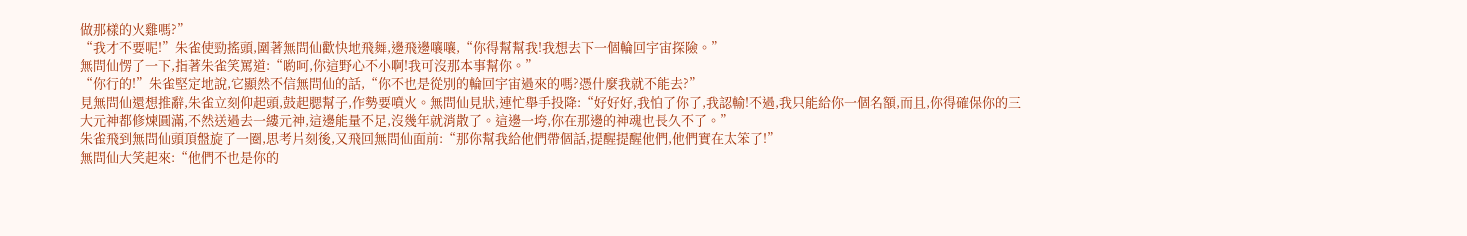做那樣的火雞嗎?”
“我才不要呢!”朱雀使勁搖頭,圍著無問仙歡快地飛舞,邊飛邊嚷嚷,“你得幫幫我!我想去下一個輪回宇宙探險。”
無問仙愣了一下,指著朱雀笑罵道:“喲呵,你這野心不小啊!我可沒那本事幫你。”
“你行的!”朱雀堅定地說,它顯然不信無問仙的話,“你不也是從別的輪回宇宙過來的嗎?憑什麼我就不能去?”
見無問仙還想推辭,朱雀立刻仰起頭,鼓起腮幫子,作勢要噴火。無問仙見狀,連忙舉手投降:“好好好,我怕了你了,我認輸!不過,我只能給你一個名額,而且,你得確保你的三大元神都修煉圓滿,不然送過去一縷元神,這邊能量不足,沒幾年就消散了。這邊一垮,你在那邊的神魂也長久不了。”
朱雀飛到無問仙頭頂盤旋了一圈,思考片刻後,又飛回無問仙面前:“那你幫我給他們帶個話,提醒提醒他們,他們實在太笨了!”
無問仙大笑起來:“他們不也是你的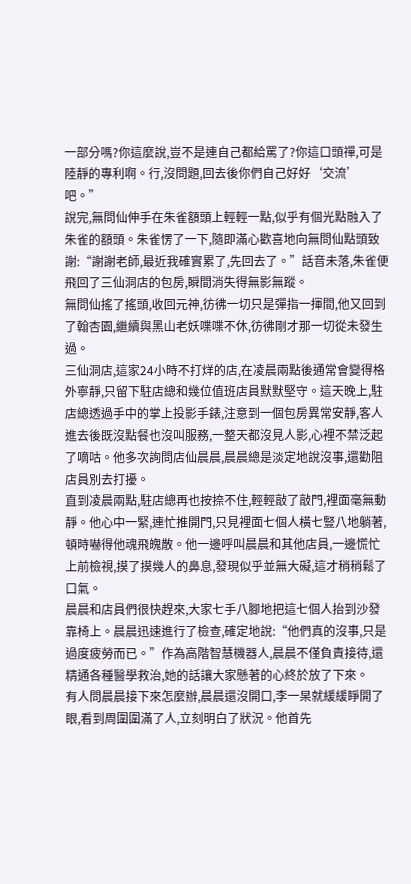一部分嗎?你這麼說,豈不是連自己都給罵了?你這口頭禪,可是陸靜的專利啊。行,沒問題,回去後你們自己好好‘交流’吧。”
說完,無問仙伸手在朱雀額頭上輕輕一點,似乎有個光點融入了朱雀的額頭。朱雀愣了一下,隨即滿心歡喜地向無問仙點頭致謝:“謝謝老師,最近我確實累了,先回去了。”話音未落,朱雀便飛回了三仙洞店的包房,瞬間消失得無影無蹤。
無問仙搖了搖頭,收回元神,彷彿一切只是彈指一揮間,他又回到了翰杏園,繼續與黑山老妖喋喋不休,彷彿剛才那一切從未發生過。
三仙洞店,這家24小時不打烊的店,在凌晨兩點後通常會變得格外寧靜,只留下駐店總和幾位值班店員默默堅守。這天晚上,駐店總透過手中的掌上投影手錶,注意到一個包房異常安靜,客人進去後既沒點餐也沒叫服務,一整天都沒見人影,心裡不禁泛起了嘀咕。他多次詢問店仙晨晨,晨晨總是淡定地說沒事,還勸阻店員別去打擾。
直到凌晨兩點,駐店總再也按捺不住,輕輕敲了敲門,裡面毫無動靜。他心中一緊,連忙推開門,只見裡面七個人橫七豎八地躺著,頓時嚇得他魂飛魄散。他一邊呼叫晨晨和其他店員,一邊慌忙上前檢視,摸了摸幾人的鼻息,發現似乎並無大礙,這才稍稍鬆了口氣。
晨晨和店員們很快趕來,大家七手八腳地把這七個人抬到沙發靠椅上。晨晨迅速進行了檢查,確定地說:“他們真的沒事,只是過度疲勞而已。”作為高階智慧機器人,晨晨不僅負責接待,還精通各種醫學救治,她的話讓大家懸著的心終於放了下來。
有人問晨晨接下來怎麼辦,晨晨還沒開口,李一杲就緩緩睜開了眼,看到周圍圍滿了人,立刻明白了狀況。他首先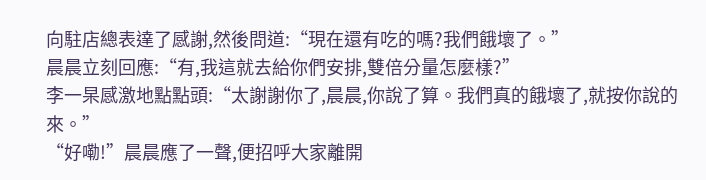向駐店總表達了感謝,然後問道:“現在還有吃的嗎?我們餓壞了。”
晨晨立刻回應:“有,我這就去給你們安排,雙倍分量怎麼樣?”
李一杲感激地點點頭:“太謝謝你了,晨晨,你說了算。我們真的餓壞了,就按你說的來。”
“好嘞!”晨晨應了一聲,便招呼大家離開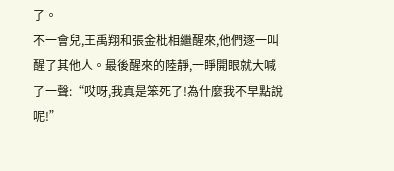了。
不一會兒,王禹翔和張金枇相繼醒來,他們逐一叫醒了其他人。最後醒來的陸靜,一睜開眼就大喊了一聲:“哎呀,我真是笨死了!為什麼我不早點說呢!”